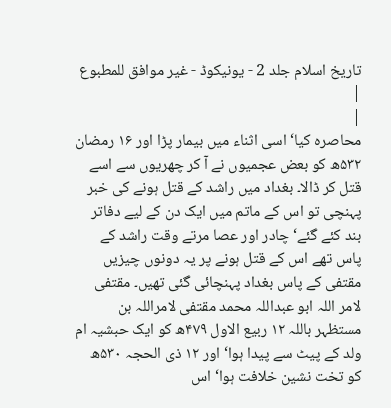تاریخ اسلام جلد 2 - یونیکوڈ - غیر موافق للمطبوع |
|
محاصرہ کیا‘ اسی اثناء میں بیمار پڑا اور ۱۶ رمضان ۵۳۲ھ کو بعض عجمیوں نے آ کر چھریوں سے اسے قتل کر ڈالا۔ بغداد میں راشد کے قتل ہونے کی خبر پہنچی تو اس کے ماتم میں ایک دن کے لیے دفاتر بند کئے گئے‘ چادر اور عصا مرتے وقت راشد کے پاس تھے اس کے قتل ہونے پر یہ دونوں چیزیں مقتفی کے پاس بغداد پہنچائی گئی تھیں۔ مقتفی لامر اللہ ابو عبداللہ محمد مقتفی لامراللہ بن مستظہر باللہ ۱۲ ربیع الاول ۴۷۹ھ کو ایک حبشیہ ام ولد کے پیٹ سے پیدا ہوا‘ اور ۱۲ ذی الحجہ ۵۳۰ھ کو تخت نشین خلافت ہوا‘ اس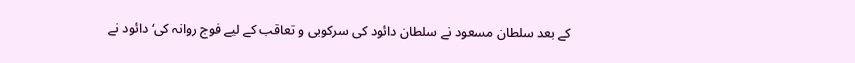کے بعد سلطان مسعود نے سلطان دائود کی سرکوبی و تعاقب کے لیے فوج روانہ کی‘ دائود نے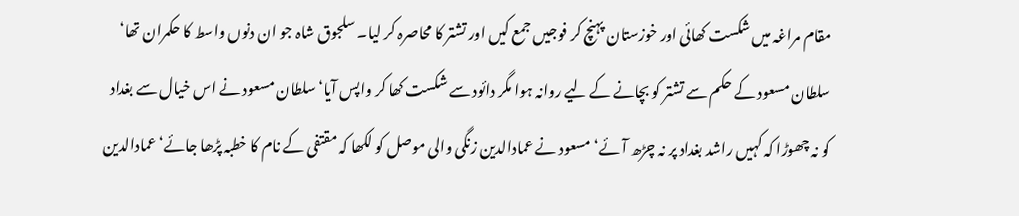مقام مراغہ میں شکست کھائی اور خوزستان پہنچ کر فوجیں جمع کیں اور تشتر کا محاصرہ کر لیا۔ سلجوق شاہ جو ان دنوں واسط کا حکمران تھا‘ سلطان مسعود کے حکم سے تشتر کو بچانے کے لیے روانہ ہوا مگر دائود سے شکست کھا کر واپس آیا‘ سلطان مسعود نے اس خیال سے بغداد کو نہ چھوڑا کہ کہیں راشد بغداد پر نہ چڑھ آئے‘ مسعود نے عمادالدین زنگی والی موصل کو لکھا کہ مقتفی کے نام کا خطبہ پڑھا جائے‘ عمادالدین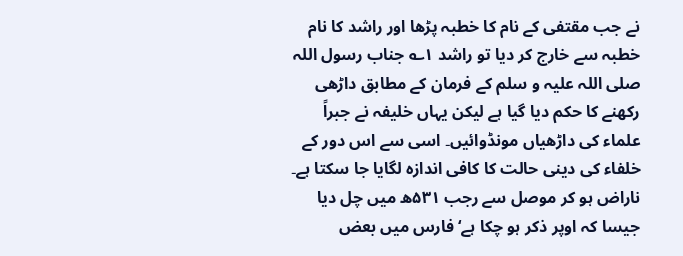نے جب مقتفی کے نام کا خطبہ پڑھا اور راشد کا نام خطبہ سے خارج کر دیا تو راشد ۱؎ جناب رسول اللہ صلی اللہ علیہ و سلم کے فرمان کے مطابق داڑھی رکھنے کا حکم دیا گیا ہے لیکن یہاں خلیفہ نے جبراً علماء کی داڑھیاں مونڈوائیں۔ اسی سے اس دور کے خلفاء کی دینی حالت کا کافی اندازہ لگایا جا سکتا ہے۔ ناراض ہو کر موصل سے رجب ۵۳۱ھ میں چل دیا جیسا کہ اوپر ذکر ہو چکا ہے‘ فارس میں بعض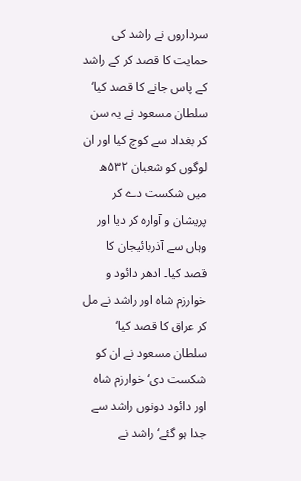سرداروں نے راشد کی حمایت کا قصد کر کے راشد کے پاس جانے کا قصد کیا‘ سلطان مسعود نے یہ سن کر بغداد سے کوچ کیا اور ان لوگوں کو شعبان ۵۳۲ھ میں شکست دے کر پریشان و آوارہ کر دیا اور وہاں سے آذربائیجان کا قصد کیا۔ ادھر دائود و خوارزم شاہ اور راشد نے مل کر عراق کا قصد کیا‘ سلطان مسعود نے ان کو شکست دی‘ خوارزم شاہ اور دائود دونوں راشد سے جدا ہو گئے‘ راشد نے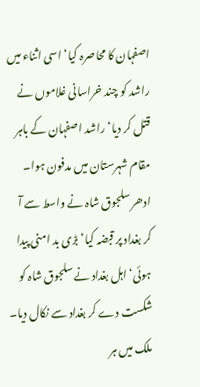اصفہان کا محاصرہ کیا‘ اسی اثناء میں راشد کو چند خراسانی غلاموں نے قتل کر دیا‘ راشد اصفہان کے باہر مقام شہرستان میں مدفون ہوا۔ ادھر سلجوق شاہ نے واسط سے آ کر بغداد پر قبضہ کیا‘ بڑی بد امنی پیدا ہوئی‘ اہل بغداد نے سلجوق شاہ کو شکست دے کر بغداد سے نکال دیا۔ ملک میں ہر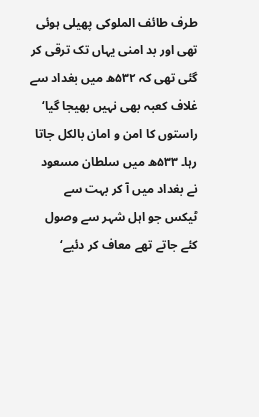طرف طائف الملوکی پھیلی ہوئی تھی اور بد امنی یہاں تک ترقی کر گئی تھی کہ ۵۳۲ھ میں بغداد سے غلاف کعبہ بھی نہیں بھیجا گیا‘ راستوں کا امن و امان بالکل جاتا رہا۔ ۵۳۳ھ میں سلطان مسعود نے بغداد میں آ کر بہت سے ٹیکس جو اہل شہر سے وصول کئے جاتے تھے معاف کر دئیے‘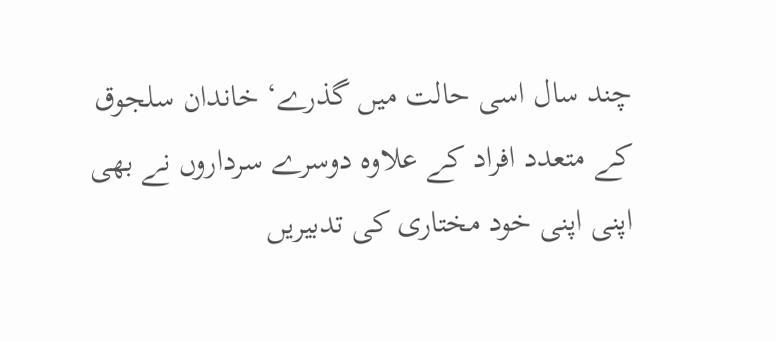چند سال اسی حالت میں گذرے‘ خاندان سلجوق کے متعدد افراد کے علاوہ دوسرے سرداروں نے بھی اپنی اپنی خود مختاری کی تدبیریں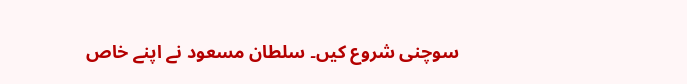سوچنی شروع کیں۔ سلطان مسعود نے اپنے خاص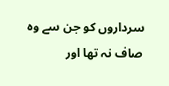سرداروں کو جن سے وہ صاف نہ تھا اور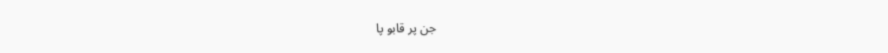جن پر قابو پا